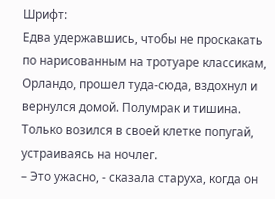Шрифт:
Едва удержавшись, чтобы не проскакать по нарисованным на тротуаре классикам, Орландо, прошел туда-сюда, вздохнул и вернулся домой. Полумрак и тишина. Только возился в своей клетке попугай, устраиваясь на ночлег.
– Это ужасно, - сказала старуха, когда он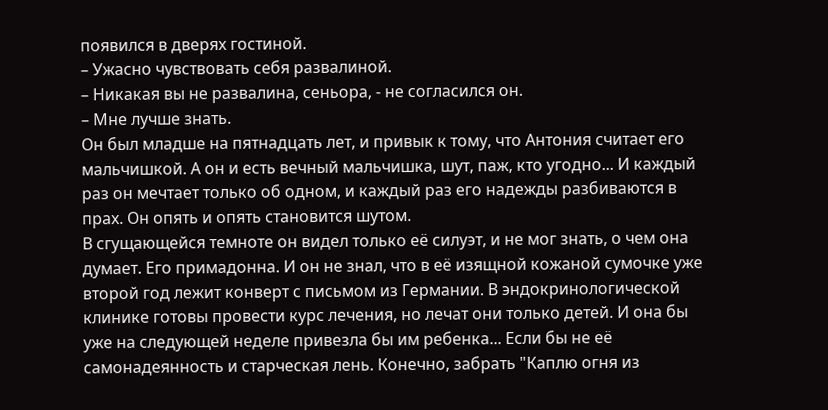появился в дверях гостиной.
– Ужасно чувствовать себя развалиной.
– Никакая вы не развалина, сеньора, - не согласился он.
– Мне лучше знать.
Он был младше на пятнадцать лет, и привык к тому, что Антония считает его мальчишкой. А он и есть вечный мальчишка, шут, паж, кто угодно... И каждый раз он мечтает только об одном, и каждый раз его надежды разбиваются в прах. Он опять и опять становится шутом.
В сгущающейся темноте он видел только её силуэт, и не мог знать, о чем она думает. Его примадонна. И он не знал, что в её изящной кожаной сумочке уже второй год лежит конверт с письмом из Германии. В эндокринологической клинике готовы провести курс лечения, но лечат они только детей. И она бы уже на следующей неделе привезла бы им ребенка... Если бы не её самонадеянность и старческая лень. Конечно, забрать "Каплю огня из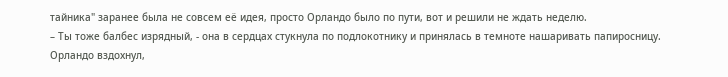тайника" заранее была не совсем её идея, просто Орландо было по пути, вот и решили не ждать неделю.
– Ты тоже балбес изрядный, - она в сердцах стукнула по подлокотнику и принялась в темноте нашаривать папиросницу.
Орландо вздохнул,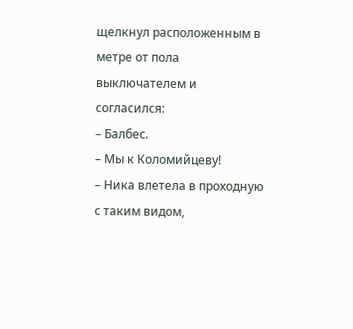щелкнул расположенным в метре от пола выключателем и согласился:
– Балбес.
– Мы к Коломийцеву!
– Ника влетела в проходную с таким видом,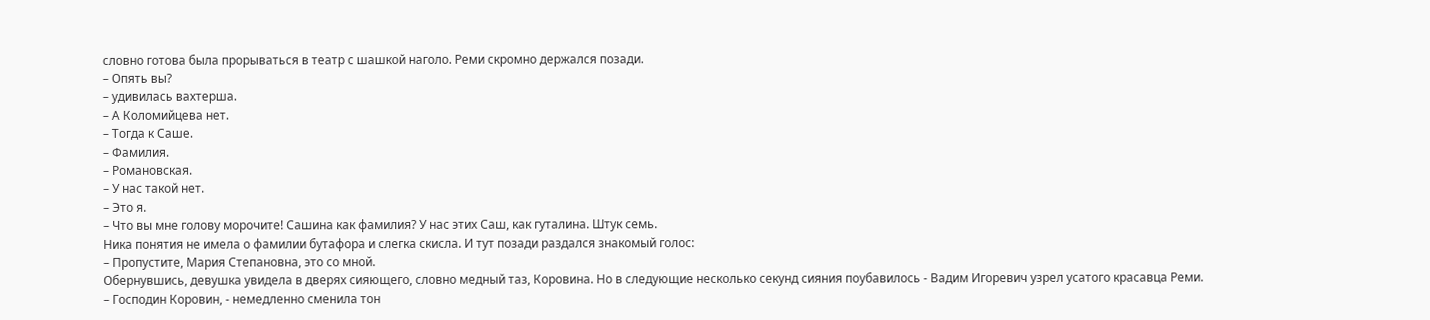словно готова была прорываться в театр с шашкой наголо. Реми скромно держался позади.
– Опять вы?
– удивилась вахтерша.
– А Коломийцева нет.
– Тогда к Саше.
– Фамилия.
– Романовская.
– У нас такой нет.
– Это я.
– Что вы мне голову морочите! Сашина как фамилия? У нас этих Саш, как гуталина. Штук семь.
Ника понятия не имела о фамилии бутафора и слегка скисла. И тут позади раздался знакомый голос:
– Пропустите, Мария Степановна, это со мной.
Обернувшись, девушка увидела в дверях сияющего, словно медный таз, Коровина. Но в следующие несколько секунд сияния поубавилось - Вадим Игоревич узрел усатого красавца Реми.
– Господин Коровин, - немедленно сменила тон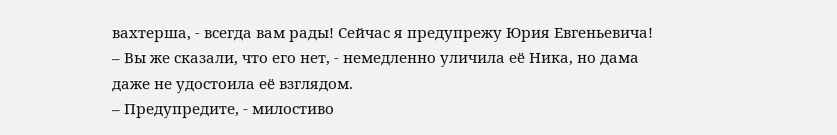вахтерша, - всегда вам рады! Сейчас я предупрежу Юрия Евгеньевича!
– Вы же сказали, что его нет, - немедленно уличила её Ника, но дама даже не удостоила её взглядом.
– Предупредите, - милостиво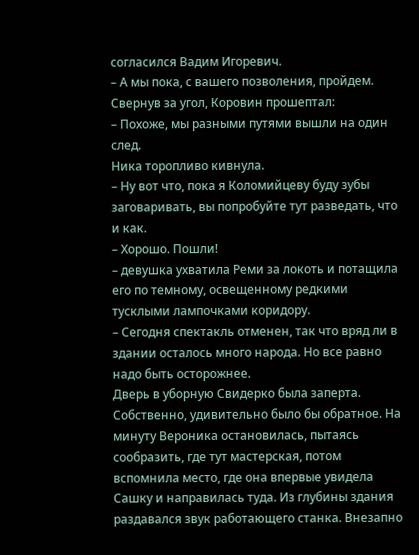согласился Вадим Игоревич.
– А мы пока, с вашего позволения, пройдем.
Свернув за угол, Коровин прошептал:
– Похоже, мы разными путями вышли на один след.
Ника торопливо кивнула.
– Ну вот что, пока я Коломийцеву буду зубы заговаривать, вы попробуйте тут разведать, что и как.
– Хорошо. Пошли!
– девушка ухватила Реми за локоть и потащила его по темному, освещенному редкими тусклыми лампочками коридору.
– Сегодня спектакль отменен, так что вряд ли в здании осталось много народа. Но все равно надо быть осторожнее.
Дверь в уборную Свидерко была заперта. Собственно, удивительно было бы обратное. На минуту Вероника остановилась, пытаясь сообразить, где тут мастерская, потом вспомнила место, где она впервые увидела Сашку и направилась туда. Из глубины здания раздавался звук работающего станка. Внезапно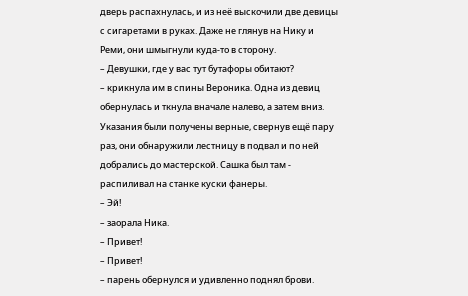дверь распахнулась, и из неё выскочили две девицы с сигаретами в руках. Даже не глянув на Нику и Реми, они шмыгнули куда-то в сторону.
– Девушки, где у вас тут бутафоры обитают?
– крикнула им в спины Вероника. Одна из девиц обернулась и ткнула вначале налево, а затем вниз. Указания были получены верные, свернув ещё пару раз, они обнаружили лестницу в подвал и по ней добрались до мастерской. Сашка был там - распиливал на станке куски фанеры.
– Эй!
– заорала Ника.
– Привет!
– Привет!
– парень обернулся и удивленно поднял брови.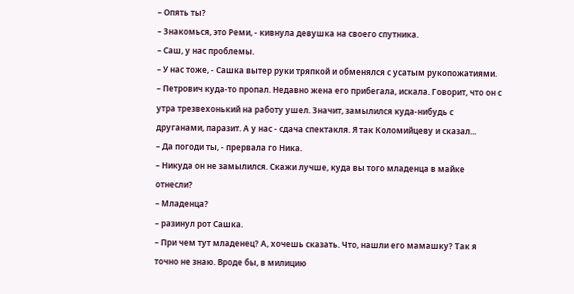– Опять ты?
– Знакомься, это Реми, - кивнула девушка на своего спутника.
– Саш, у нас проблемы.
– У нас тоже, - Сашка вытер руки тряпкой и обменялся с усатым рукопожатиями.
– Петрович куда-то пропал. Недавно жена его прибегала, искала. Говорит, что он с утра трезвехонький на работу ушел. Значит, замылился куда-нибудь с друганами, паразит. А у нас - сдача спектакля. Я так Коломийцеву и сказал...
– Да погоди ты, - прервала го Ника.
– Никуда он не замылился. Скажи лучше, куда вы того младенца в майке отнесли?
– Младенца?
– разинул рот Сашка.
– При чем тут младенец? А, хочешь сказать. Что, нашли его мамашку? Так я точно не знаю. Вроде бы, в милицию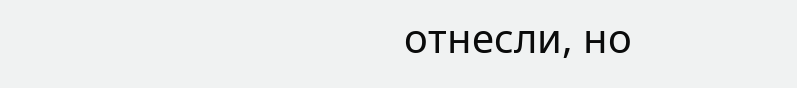отнесли, но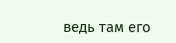ведь там его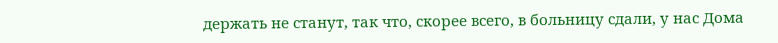держать не станут, так что, скорее всего, в больницу сдали, у нас Дома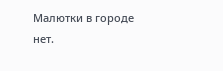Малютки в городе нет.